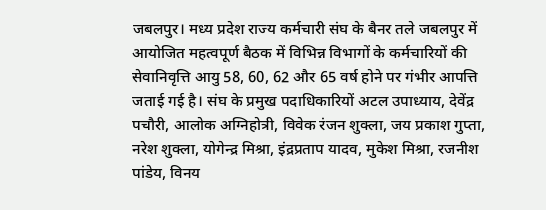जबलपुर। मध्य प्रदेश राज्य कर्मचारी संघ के बैनर तले जबलपुर में आयोजित महत्वपूर्ण बैठक में विभिन्न विभागों के कर्मचारियों की सेवानिवृत्ति आयु 58, 60, 62 और 65 वर्ष होने पर गंभीर आपत्ति जताई गई है। संघ के प्रमुख पदाधिकारियों अटल उपाध्याय, देवेंद्र पचौरी, आलोक अग्निहोत्री, विवेक रंजन शुक्ला, जय प्रकाश गुप्ता, नरेश शुक्ला, योगेन्द्र मिश्रा, इंद्रप्रताप यादव, मुकेश मिश्रा, रजनीश पांडेय, विनय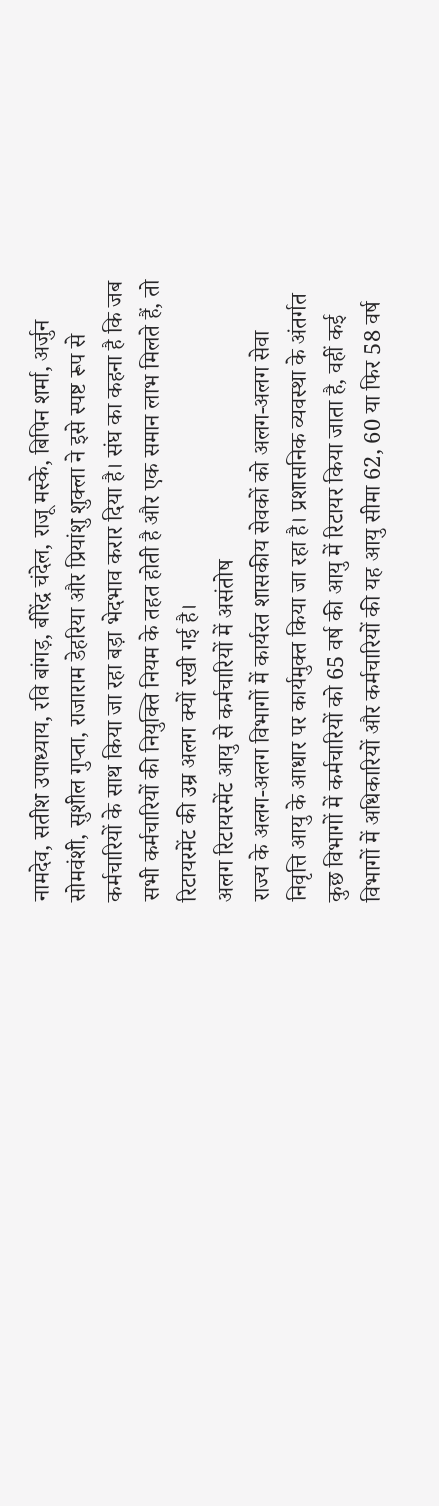नामदेव, सतीश उपाध्याय, रवि बांगड़, बीरेंद्र चंदेल, राजू मस्के, बिपिन शर्मा, अर्जुन सोमवंशी, सुशील गुप्ता, राजाराम डेहरिया और प्रियांशु शुक्ला ने इसे स्पष्ट रूप से कर्मचारियों के साथ किया जा रहा बड़ा भेदभाव करार दिया है। संघ का कहना है कि जब सभी कर्मचारियों की नियुक्ति नियम के तहत होती है और एक समान लाभ मिलते हैं, तो रिटायरमेंट की उम्र अलग क्यों रखी गई है।
अलग रिटायरमेंट आयु से कर्मचारियों में असंतोष
राज्य के अलग-अलग विभागों में कार्यरत शासकीय सेवकों को अलग-अलग सेवा निवृत्ति आयु के आधार पर कार्यमुक्त किया जा रहा है। प्रशासनिक व्यवस्था के अंतर्गत कुछ विभागों में कर्मचारियों को 65 वर्ष की आयु में रिटायर किया जाता है, वहीं कई विभागों में अधिकारियों और कर्मचारियों की यह आयु सीमा 62, 60 या फिर 58 वर्ष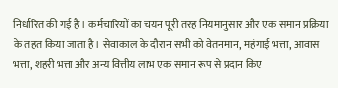निर्धारित की गई है। कर्मचारियों का चयन पूरी तरह नियमानुसार और एक समान प्रक्रिया के तहत किया जाता है। सेवाकाल के दौरान सभी को वेतनमान, महंगाई भत्ता, आवास भत्ता, शहरी भत्ता और अन्य वित्तीय लाभ एक समान रूप से प्रदान किए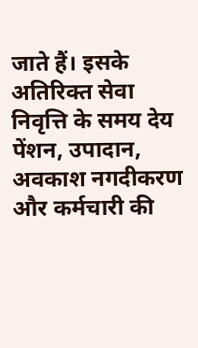जाते हैं। इसके अतिरिक्त सेवा निवृत्ति के समय देय पेंशन, उपादान, अवकाश नगदीकरण और कर्मचारी की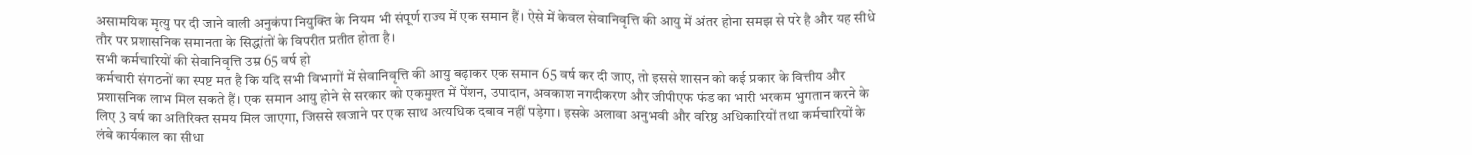असामयिक मृत्यु पर दी जाने वाली अनुकंपा नियुक्ति के नियम भी संपूर्ण राज्य में एक समान हैं। ऐसे में केवल सेवानिवृत्ति की आयु में अंतर होना समझ से परे है और यह सीधे तौर पर प्रशासनिक समानता के सिद्धांतों के विपरीत प्रतीत होता है।
सभी कर्मचारियों की सेवानिवृत्ति उम्र 65 वर्ष हो
कर्मचारी संगठनों का स्पष्ट मत है कि यदि सभी विभागों में सेवानिवृत्ति की आयु बढ़ाकर एक समान 65 वर्ष कर दी जाए, तो इससे शासन को कई प्रकार के वित्तीय और प्रशासनिक लाभ मिल सकते हैं। एक समान आयु होने से सरकार को एकमुश्त में पेंशन, उपादान, अवकाश नगदीकरण और जीपीएफ फंड का भारी भरकम भुगतान करने के लिए 3 वर्ष का अतिरिक्त समय मिल जाएगा, जिससे खजाने पर एक साथ अत्यधिक दबाव नहीं पड़ेगा। इसके अलावा अनुभवी और वरिष्ठ अधिकारियों तथा कर्मचारियों के लंबे कार्यकाल का सीधा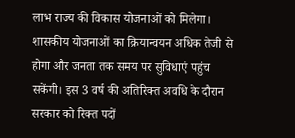लाभ राज्य की विकास योजनाओं को मिलेगा। शासकीय योजनाओं का क्रियान्वयन अधिक तेजी से होगा और जनता तक समय पर सुविधाएं पहुंच सकेंगी। इस 3 वर्ष की अतिरिक्त अवधि के दौरान सरकार को रिक्त पदों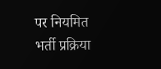पर नियमित भर्ती प्रक्रिया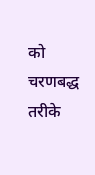को चरणबद्ध तरीके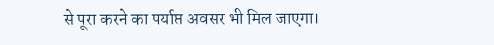से पूरा करने का पर्याप्त अवसर भी मिल जाएगा।